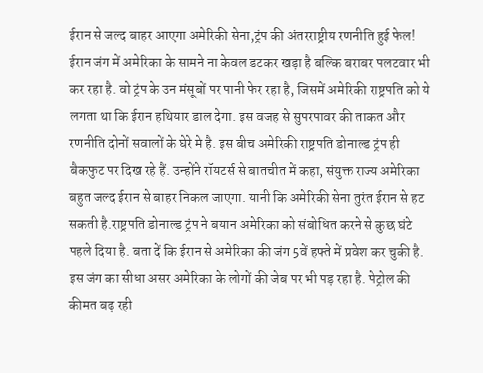ईरान से जल्द बाहर आएगा अमेरिकी सेना,ट्रंप की अंतरराष्ट्रीय रणनीति हुई फेल!
ईरान जंग में अमेरिका के सामने ना केवल डटकर खड़ा है बल्कि बराबर पलटवार भी कर रहा है. वो ट्रंप के उन मंसूबों पर पानी फेर रहा है, जिसमें अमेरिकी राष्ट्रपति को ये लगता था कि ईरान हथियार डाल देगा. इस वजह से सुपरपावर की ताकत और रणनीति दोनों सवालों के घेरे मे है. इस बीच अमेरिकी राष्ट्रपति डोनाल्ड ट्रंप ही बैकफुट पर दिख रहे हैं. उन्होंने रॉयटर्स से बातचीत में कहा, संयुक्त राज्य अमेरिका बहुत जल्द ईरान से बाहर निकल जाएगा. यानी कि अमेरिकी सेना तुरंत ईरान से हट सकती है.राष्ट्रपति डोनाल्ड ट्रंप ने बयान अमेरिका को संबोधित करने से कुछ घंटे पहले दिया है. बता दें कि ईरान से अमेरिका की जंग 5वें हफ्ते में प्रवेश कर चुकी है. इस जंग का सीधा असर अमेरिका के लोगों की जेब पर भी पड़ रहा है. पेट्रोल की कीमत बढ़ रही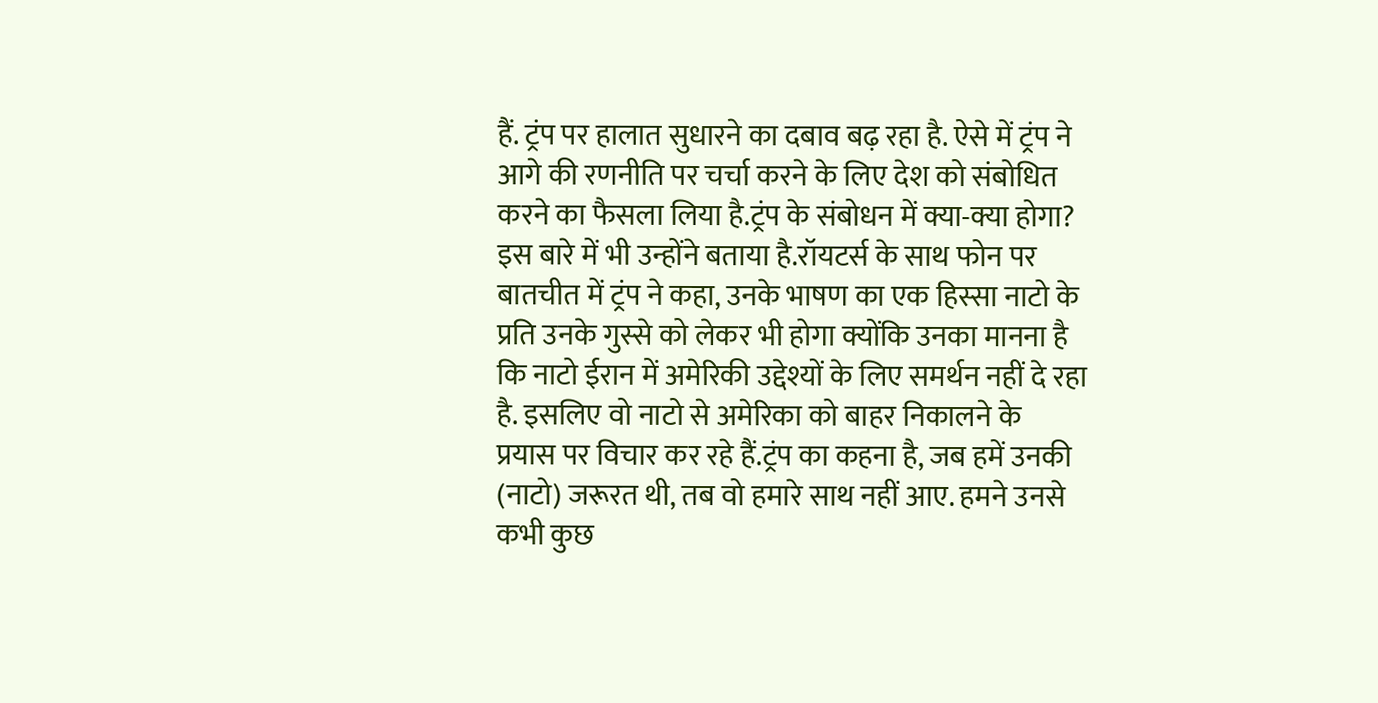हैं. ट्रंप पर हालात सुधारने का दबाव बढ़ रहा है. ऐसे में ट्रंप ने आगे की रणनीति पर चर्चा करने के लिए देश को संबोधित करने का फैसला लिया है.ट्रंप के संबोधन में क्या-क्या होगा? इस बारे में भी उन्होंने बताया है.रॉयटर्स के साथ फोन पर बातचीत में ट्रंप ने कहा, उनके भाषण का एक हिस्सा नाटो के प्रति उनके गुस्से को लेकर भी होगा क्योंकि उनका मानना है कि नाटो ईरान में अमेरिकी उद्देश्यों के लिए समर्थन नहीं दे रहा है. इसलिए वो नाटो से अमेरिका को बाहर निकालने के प्रयास पर विचार कर रहे हैं.ट्रंप का कहना है, जब हमें उनकी (नाटो) जरूरत थी, तब वो हमारे साथ नहीं आए. हमने उनसे कभी कुछ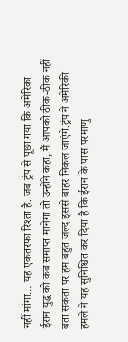नहीं मांगा… यह एकतरफा रिश्ता है. जब ट्रंप से पूछा गया कि अमेरिका ईरान युद्ध को कब समाप्त मानेगा तो उन्होंने कहा, मैं आपको ठीक-ठीक नहीं बता सकता पर हम बहुत जल्द इससे बाहर निकल जाएंगे.ट्रंप ने अमेरिकी हमले ने यह सुनिश्चित कर दिया है कि ईरान के पास परमाणु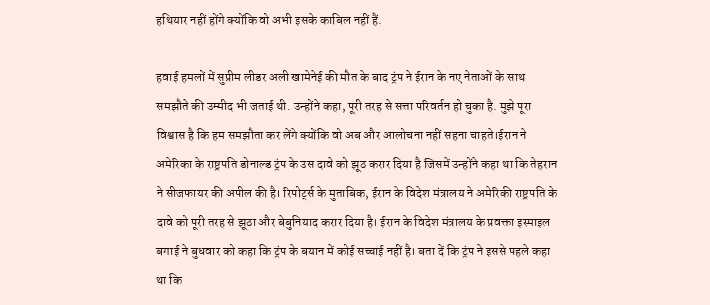हथियार नहीं होंगे क्योंकि वो अभी इसके काबिल नहीं हैं.

हवाई हमलों में सुप्रीम लीडर अली खामेनेई की मौत के बाद ट्रंप ने ईरान के नए नेताओं के साथ समझौते की उम्मीद भी जताई थी. उन्होंने कहा, पूरी तरह से सत्ता परिवर्तन हो चुका है. मुझे पूरा विश्वास है कि हम समझौता कर लेंगे क्योंकि वो अब और आलोचना नहीं सहना चाहते।ईरान ने अमेरिका के राष्ट्रपति डोनाल्ड ट्रंप के उस दावे को झूठ करार दिया है जिसमें उन्होंने कहा था कि तेहरान ने सीजफायर की अपील की है। रिपोर्ट्स के मुताबिक, ईरान के विदेश मंत्रालय ने अमेरिकी राष्ट्रपति के दावे को पूरी तरह से झूठा और बेबुनियाद करार दिया है। ईरान के विदेश मंत्रालय के प्रवक्ता इस्माइल बगाई ने बुधवार को कहा कि ट्रंप के बयान में कोई सच्चाई नहीं है। बता दें कि ट्रंप ने इससे पहले कहा था कि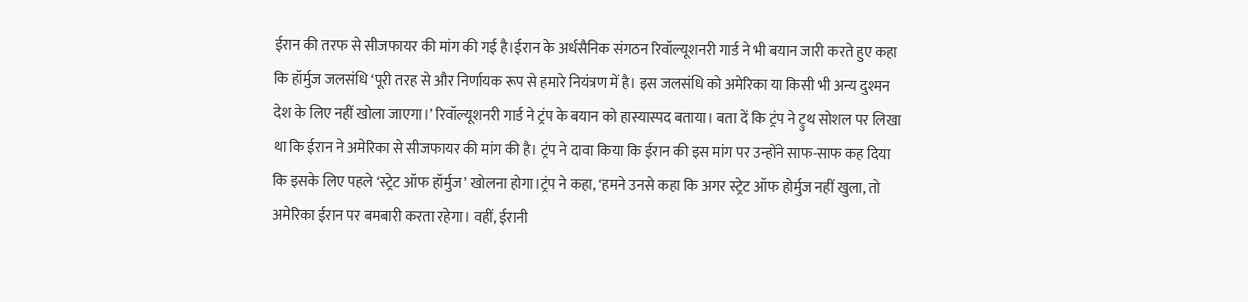ईरान की तरफ से सीजफायर की मांग की गई है।ईरान के अर्धसैनिक संगठन रिवॉल्यूशनरी गार्ड ने भी बयान जारी करते हुए कहा कि हॉर्मुज जलसंधि ‘पूरी तरह से और निर्णायक रूप से हमारे नियंत्रण में है। इस जलसंधि को अमेरिका या किसी भी अन्य दुश्मन देश के लिए नहीं खोला जाएगा।’ रिवॉल्यूशनरी गार्ड ने ट्रंप के बयान को हास्यास्पद बताया। बता दें कि ट्रंप ने ट्रुथ सोशल पर लिखा था कि ईरान ने अमेरिका से सीजफायर की मांग की है। ट्रंप ने दावा किया कि ईरान की इस मांग पर उन्होंने साफ-साफ कह दिया कि इसके लिए पहले ‘स्ट्रेट ऑफ हॉर्मुज’ खोलना होगा।ट्रंप ने कहा, ‘हमने उनसे कहा कि अगर स्ट्रेट ऑफ होर्मुज नहीं खुला, तो अमेरिका ईरान पर बमबारी करता रहेगा। वहीं, ईरानी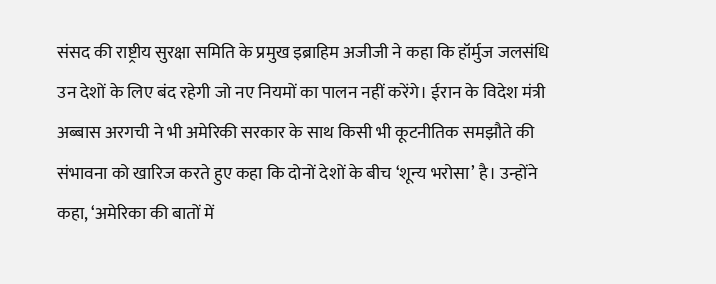संसद की राष्ट्रीय सुरक्षा समिति के प्रमुख इब्राहिम अजीजी ने कहा कि हॉर्मुज जलसंधि उन देशों के लिए बंद रहेगी जो नए नियमों का पालन नहीं करेंगे। ईरान के विदेश मंत्री अब्बास अरगची ने भी अमेरिकी सरकार के साथ किसी भी कूटनीतिक समझौते की संभावना को खारिज करते हुए कहा कि दोनों देशों के बीच ‘शून्य भरोसा’ है। उन्होंने कहा, ‘अमेरिका की बातों में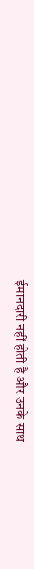ईमानदारी नहीं होती है और उनके साथ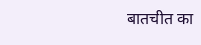बातचीत का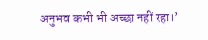अनुभव कभी भी अच्छा नहीं रहा।’